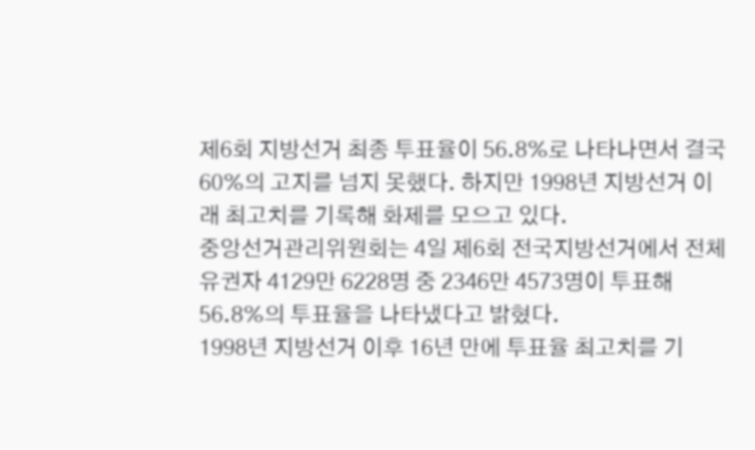제6회 지방선거 최종 투표율이 56.8%로 나타나면서 결국 60%의 고지를 넘지 못했다. 하지만 1998년 지방선거 이래 최고치를 기록해 화제를 모으고 있다.
중앙선거관리위원회는 4일 제6회 전국지방선거에서 전체 유권자 4129만 6228명 중 2346만 4573명이 투표해 56.8%의 투표율을 나타냈다고 밝혔다.
1998년 지방선거 이후 16년 만에 투표율 최고치를 기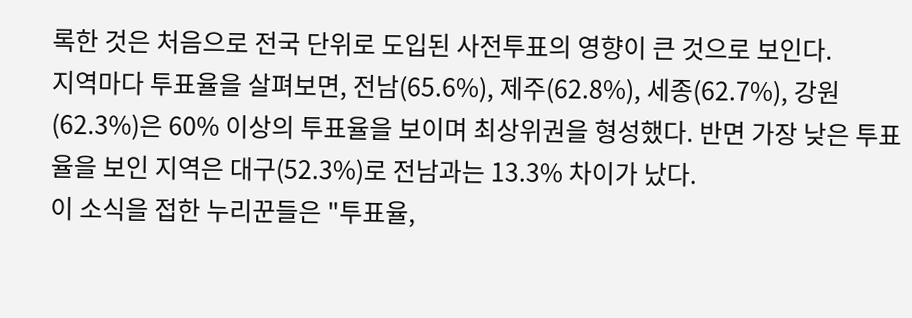록한 것은 처음으로 전국 단위로 도입된 사전투표의 영향이 큰 것으로 보인다.
지역마다 투표율을 살펴보면, 전남(65.6%), 제주(62.8%), 세종(62.7%), 강원(62.3%)은 60% 이상의 투표율을 보이며 최상위권을 형성했다. 반면 가장 낮은 투표율을 보인 지역은 대구(52.3%)로 전남과는 13.3% 차이가 났다.
이 소식을 접한 누리꾼들은 "투표율,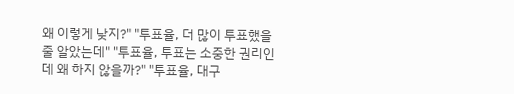왜 이렇게 낮지?" "투표율, 더 많이 투표했을 줄 알았는데" "투표율, 투표는 소중한 권리인데 왜 하지 않을까?" "투표율, 대구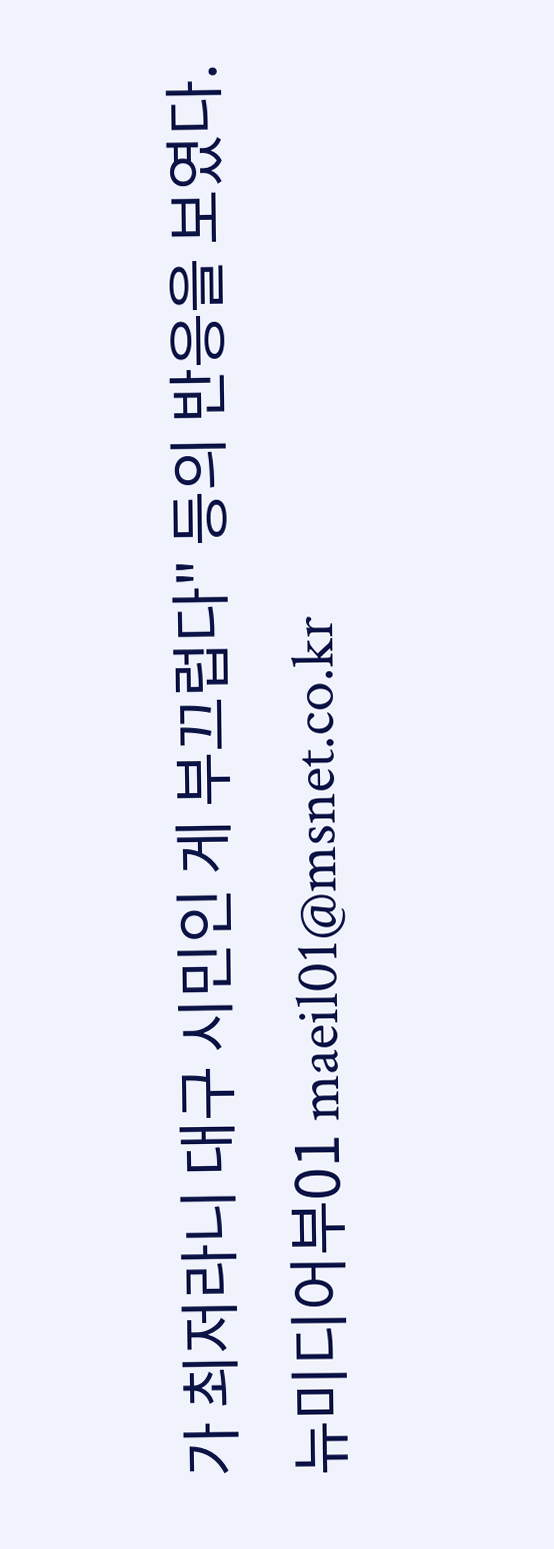가 최저라니 대구 시민인 게 부끄럽다" 등의 반응을 보였다.
뉴미디어부01 maeil01@msnet.co.kr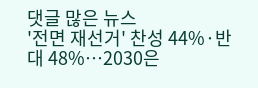댓글 많은 뉴스
'전면 재선거' 찬성 44%·반대 48%…2030은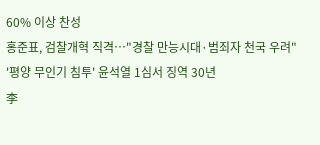60% 이상 찬성
홍준표, 검찰개혁 직격…"경찰 만능시대·범죄자 천국 우려"
'평양 무인기 침투' 윤석열 1심서 징역 30년
李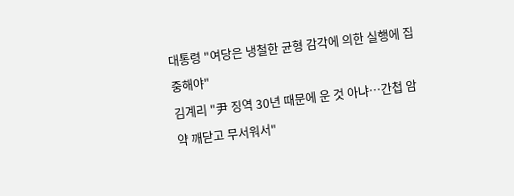대통령 "여당은 냉철한 균형 감각에 의한 실행에 집중해야"
김계리 "尹 징역 30년 때문에 운 것 아냐…간첩 암약 깨닫고 무서워서"